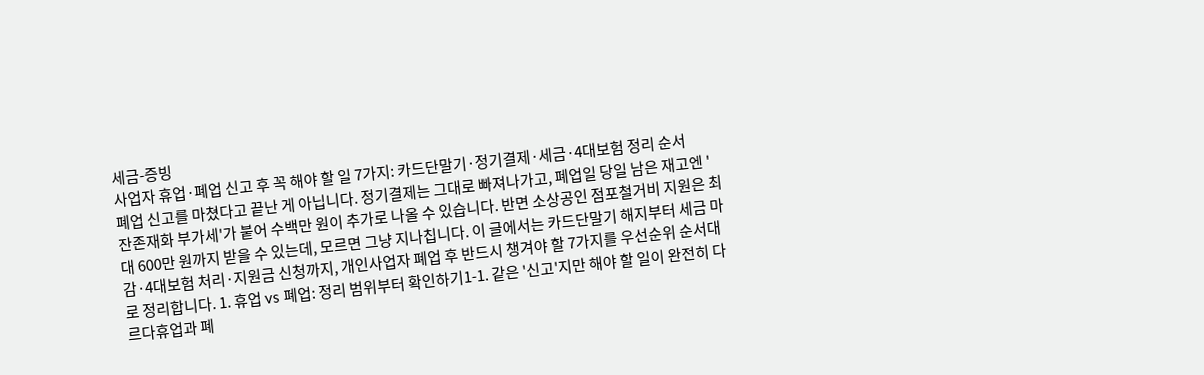세금-증빙
사업자 휴업·폐업 신고 후 꼭 해야 할 일 7가지: 카드단말기·정기결제·세금·4대보험 정리 순서
폐업 신고를 마쳤다고 끝난 게 아닙니다. 정기결제는 그대로 빠져나가고, 폐업일 당일 남은 재고엔 '잔존재화 부가세'가 붙어 수백만 원이 추가로 나올 수 있습니다. 반면 소상공인 점포철거비 지원은 최대 600만 원까지 받을 수 있는데, 모르면 그냥 지나칩니다. 이 글에서는 카드단말기 해지부터 세금 마감·4대보험 처리·지원금 신청까지, 개인사업자 폐업 후 반드시 챙겨야 할 7가지를 우선순위 순서대로 정리합니다. 1. 휴업 vs 폐업: 정리 범위부터 확인하기1-1. 같은 '신고'지만 해야 할 일이 완전히 다르다휴업과 폐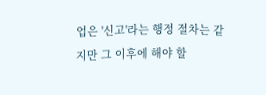업은 '신고'라는 행정 절차는 같지만 그 이후에 해야 할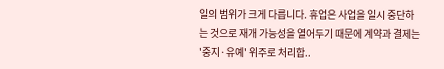일의 범위가 크게 다릅니다. 휴업은 사업을 일시 중단하는 것으로 재개 가능성을 열어두기 때문에 계약과 결제는 '중지·유예' 위주로 처리합..